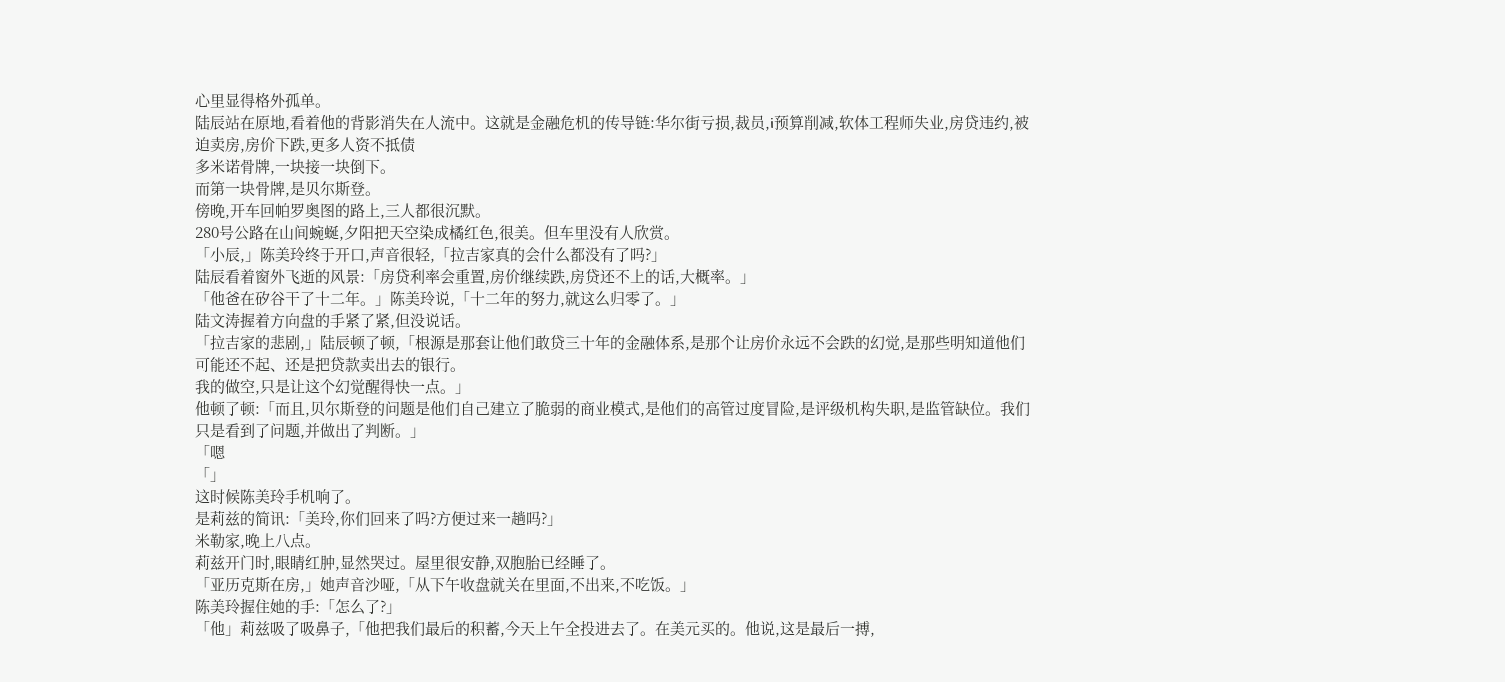心里显得格外孤单。
陆辰站在原地,看着他的背影消失在人流中。这就是金融危机的传导链:华尔街亏损,裁员,i预算削减,软体工程师失业,房贷违约,被迫卖房,房价下跌,更多人资不抵债
多米诺骨牌,一块接一块倒下。
而第一块骨牌,是贝尔斯登。
傍晚,开车回帕罗奥图的路上,三人都很沉默。
280号公路在山间蜿蜒,夕阳把天空染成橘红色,很美。但车里没有人欣赏。
「小辰,」陈美玲终于开口,声音很轻,「拉吉家真的会什么都没有了吗?」
陆辰看着窗外飞逝的风景:「房贷利率会重置,房价继续跌,房贷还不上的话,大概率。」
「他爸在矽谷干了十二年。」陈美玲说,「十二年的努力,就这么归零了。」
陆文涛握着方向盘的手紧了紧,但没说话。
「拉吉家的悲剧,」陆辰顿了顿,「根源是那套让他们敢贷三十年的金融体系,是那个让房价永远不会跌的幻觉,是那些明知道他们可能还不起、还是把贷款卖出去的银行。
我的做空,只是让这个幻觉醒得快一点。」
他顿了顿:「而且,贝尔斯登的问题是他们自己建立了脆弱的商业模式,是他们的高管过度冒险,是评级机构失职,是监管缺位。我们只是看到了问题,并做出了判断。」
「嗯
「」
这时候陈美玲手机响了。
是莉兹的简讯:「美玲,你们回来了吗?方便过来一趟吗?」
米勒家,晚上八点。
莉兹开门时,眼睛红肿,显然哭过。屋里很安静,双胞胎已经睡了。
「亚历克斯在房,」她声音沙哑,「从下午收盘就关在里面,不出来,不吃饭。」
陈美玲握住她的手:「怎么了?」
「他」莉兹吸了吸鼻子,「他把我们最后的积蓄,今天上午全投进去了。在美元买的。他说,这是最后一搏,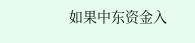如果中东资金入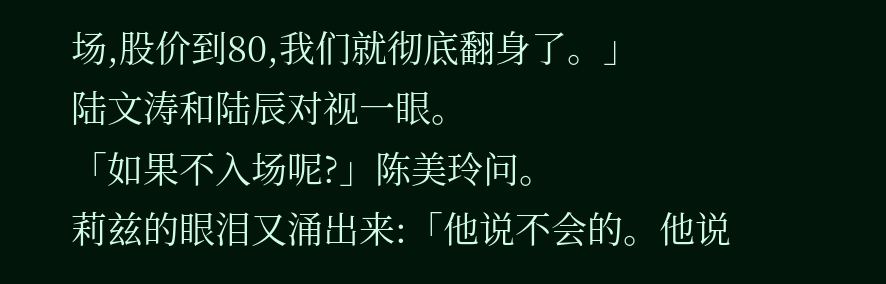场,股价到80,我们就彻底翻身了。」
陆文涛和陆辰对视一眼。
「如果不入场呢?」陈美玲问。
莉兹的眼泪又涌出来:「他说不会的。他说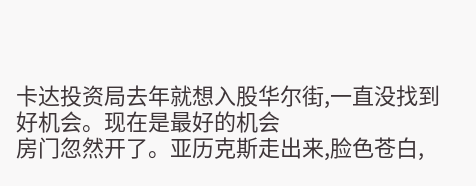卡达投资局去年就想入股华尔街,一直没找到好机会。现在是最好的机会
房门忽然开了。亚历克斯走出来,脸色苍白,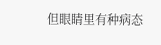但眼睛里有种病态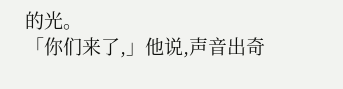的光。
「你们来了,」他说,声音出奇